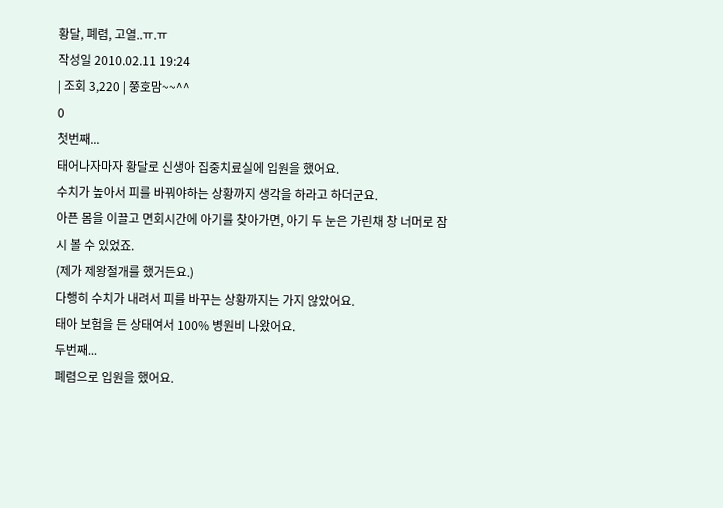황달, 폐렴, 고열..ㅠ.ㅠ
작성일 2010.02.11 19:24
| 조회 3,220 | 쭝호맘~~^^
0
첫번째...
태어나자마자 황달로 신생아 집중치료실에 입원을 했어요.
수치가 높아서 피를 바꿔야하는 상황까지 생각을 하라고 하더군요.
아픈 몸을 이끌고 면회시간에 아기를 찾아가면, 아기 두 눈은 가린채 창 너머로 잠시 볼 수 있었죠.
(제가 제왕절개를 했거든요.)
다행히 수치가 내려서 피를 바꾸는 상황까지는 가지 않았어요.
태아 보험을 든 상태여서 100% 병원비 나왔어요.
두번째...
폐렴으로 입원을 했어요.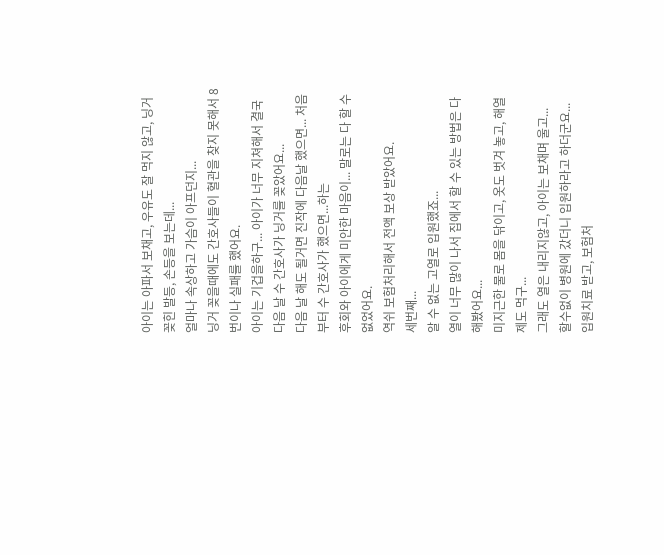아이는 아파서 보채고, 우유도 잘 먹지 않고, 닝거 꽂힌 발등, 손등을 보는데...
얼마나 속상하고 가슴이 아프던지...
닝거 꽂을때에도 간호사들이 혈관을 찾지 못해서 8번이나 실패를 했어요.
아이는 기겁을하구... 아이가 너무 지쳐해서 결국 다음 날 수 간호사가 닝거를 꽂았어요...
다음 날 해도 될거면 진작에 다음날 했으면... 처음부터 수 간호사가 했으면...하는
후회와 아이에게 미안한 마음이... 말로는 다 할 수 없었어요.
역쉬 보험처리해서 전액 보상 받았어요.
세번째...
알 수 없는 고열로 입원했죠...
열이 너무 많이 나서 집에서 할 수 있는 방법은 다 해봤어요...
미지근한 물로 몸을 닦이고, 옷도 벗겨 놓고, 해열제도 먹구...
그래도 열은 내리지않고, 아이는 보채며 울고...
할수없이 병원에 갔더니 입원하라고 하더군요...
입원치료 받고, 보험처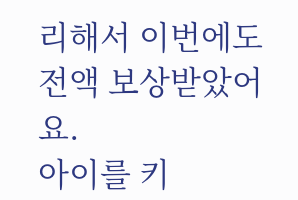리해서 이번에도 전액 보상받았어요.
아이를 키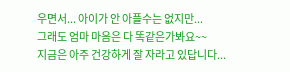우면서... 아이가 안 아플수는 없지만...
그래도 엄마 마음은 다 똑같은가봐요~~
지금은 아주 건강하게 잘 자라고 있답니다...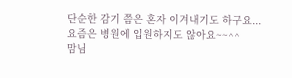단순한 감기 쯤은 혼자 이겨내기도 하구요...
요즘은 병원에 입원하지도 않아요~~^^
맘님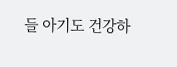들 아기도 건강하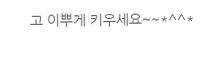고 이뿌게 키우세요~~*^^*